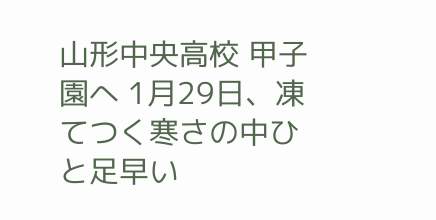山形中央高校 甲子園へ 1月29日、凍てつく寒さの中ひと足早い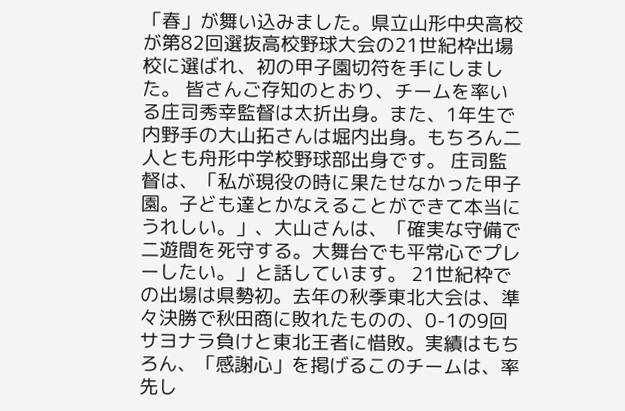「春」が舞い込みました。県立山形中央高校が第82回選抜高校野球大会の21世紀枠出場校に選ばれ、初の甲子園切符を手にしました。 皆さんご存知のとおり、チームを率いる庄司秀幸監督は太折出身。また、1年生で内野手の大山拓さんは堀内出身。もちろん二人とも舟形中学校野球部出身です。 庄司監督は、「私が現役の時に果たせなかった甲子園。子ども達とかなえることができて本当にうれしい。」、大山さんは、「確実な守備で二遊間を死守する。大舞台でも平常心でプレーしたい。」と話しています。 21世紀枠での出場は県勢初。去年の秋季東北大会は、準々決勝で秋田商に敗れたものの、0-1の9回サヨナラ負けと東北王者に惜敗。実績はもちろん、「感謝心」を掲げるこのチームは、率先し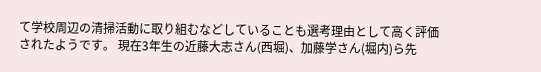て学校周辺の清掃活動に取り組むなどしていることも選考理由として高く評価されたようです。 現在3年生の近藤大志さん(西堀)、加藤学さん(堀内)ら先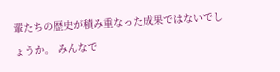輩たちの歴史が積み重なった成果ではないでしょうか。 みんなで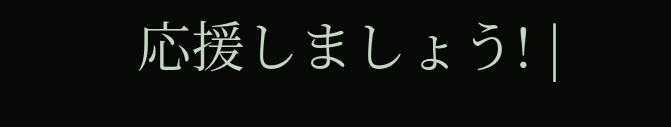応援しましょう! |